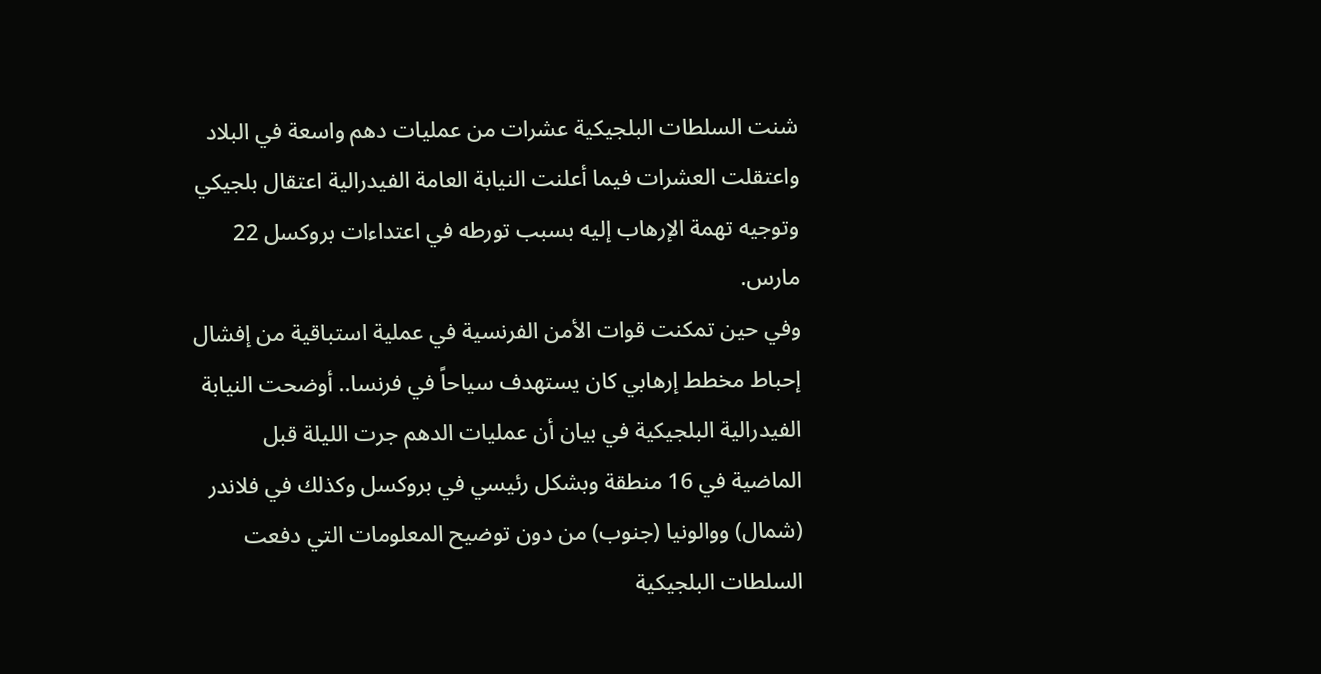شنت السلطات البلجيكية عشرات من عمليات دهم واسعة في البلاد واعتقلت العشرات فيما أعلنت النيابة العامة الفيدرالية اعتقال بلجيكي وتوجيه تهمة الإرهاب إليه بسبب تورطه في اعتداءات بروكسل 22 مارس.
وفي حين تمكنت قوات الأمن الفرنسية في عملية استباقية من إفشال إحباط مخطط إرهابي كان يستهدف سياحاً في فرنسا.. أوضحت النيابة الفيدرالية البلجيكية في بيان أن عمليات الدهم جرت الليلة قبل الماضية في 16 منطقة وبشكل رئيسي في بروكسل وكذلك في فلاندر (شمال) ووالونيا (جنوب) من دون توضيح المعلومات التي دفعت السلطات البلجيكية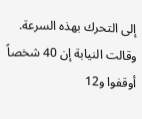إلى التحرك بهذه السرعة.
وقالت النيابة إن 40 شخصاً أوقفوا و12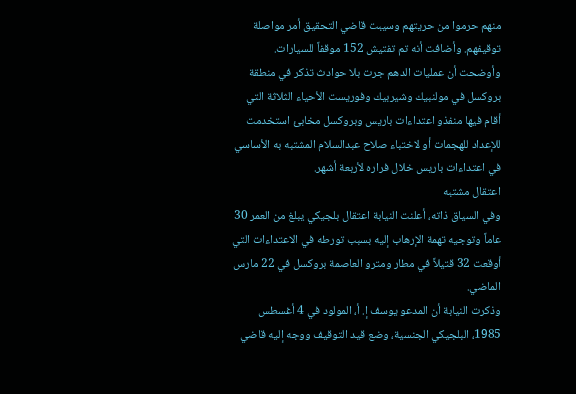منهم حرموا من حريتهم وسيبت قاضي التحقيق أمر مواصلة توقيفهم. وأضافت أنه تم تفتيش 152 موقفاً للسيارات.
وأوضحت أن عمليات الدهم جرت بلا حوادث تذكر في منطقة بروكسل في مولنبيك وشيربيك وفوريست الأحياء الثلاثة التي أقام فيها منفذو اعتداءات باريس وبروكسل مخابئ استخدمت للإعداد للهجمات أو لاختباء صلاح عبدالسلام المشتبه به الأساسي في اعتداءات باريس خلال فراره لأربعة أشهر.
اعتقال مشتبه
وفي السياق ذاته، أعلنت النيابة اعتقال بلجيكي يبلغ من العمر 30 عاماً وتوجيه تهمة الإرهاب إليه بسبب تورطه في الاعتداءات التي أوقعت 32 قتيلاً في مطار ومترو العاصمة بروكسل في 22 مارس الماضي.
وذكرت النيابة أن المدعو يوسف إ. أ، المولود في 4 أغسطس 1985، البلجيكي الجنسية، وضع قيد التوقيف ووجه إليه قاضي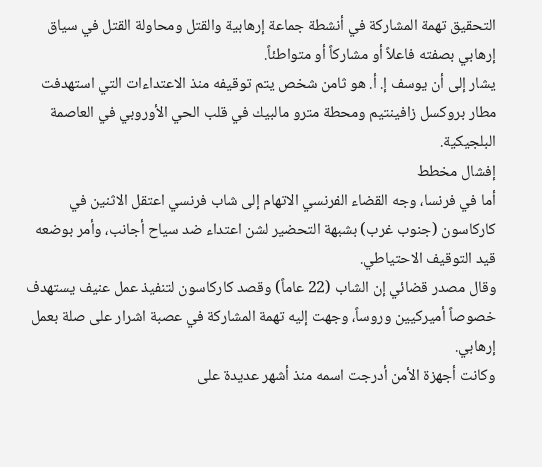التحقيق تهمة المشاركة في أنشطة جماعة إرهابية والقتل ومحاولة القتل في سياق إرهابي بصفته فاعلاً أو مشاركاً أو متواطئاً.
يشار إلى أن يوسف إ. أ. هو ثامن شخص يتم توقيفه منذ الاعتداءات التي استهدفت مطار بروكسل زافينتيم ومحطة مترو مالبيك في قلب الحي الأوروبي في العاصمة البلجيكية.
إفشال مخطط
أما في فرنسا، وجه القضاء الفرنسي الاتهام إلى شاب فرنسي اعتقل الاثنين في كاركاسون (جنوب غرب) بشبهة التحضير لشن اعتداء ضد سياح أجانب، وأمر بوضعه قيد التوقيف الاحتياطي.
وقال مصدر قضائي إن الشاب (22 عاماً) وقصد كاركاسون لتنفيذ عمل عنيف يستهدف خصوصاً أميركيين وروساً، وجهت إليه تهمة المشاركة في عصبة اشرار على صلة بعمل إرهابي.
وكانت أجهزة الأمن أدرجت اسمه منذ أشهر عديدة على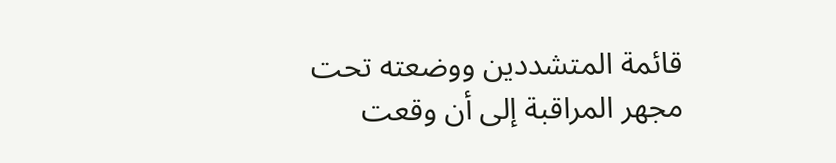قائمة المتشددين ووضعته تحت مجهر المراقبة إلى أن وقعت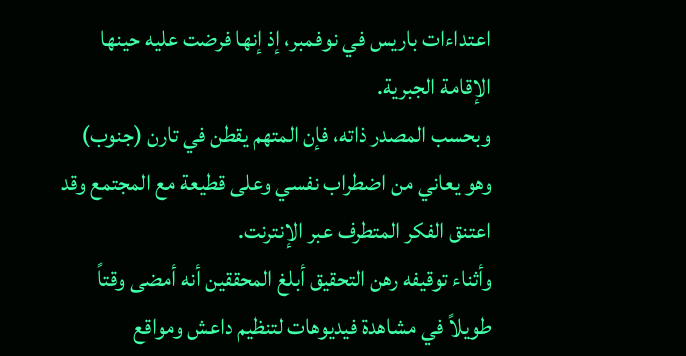اعتداءات باريس في نوفمبر، إذ إنها فرضت عليه حينها الإقامة الجبرية.
وبحسب المصدر ذاته، فإن المتهم يقطن في تارن (جنوب) وهو يعاني من اضطراب نفسي وعلى قطيعة مع المجتمع وقد اعتنق الفكر المتطرف عبر الإنترنت.
وأثناء توقيفه رهن التحقيق أبلغ المحققين أنه أمضى وقتاً طويلاً في مشاهدة فيديوهات لتنظيم داعش ومواقع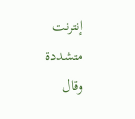إنترنت متشددة وقال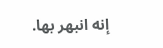إنه انبهر بها.